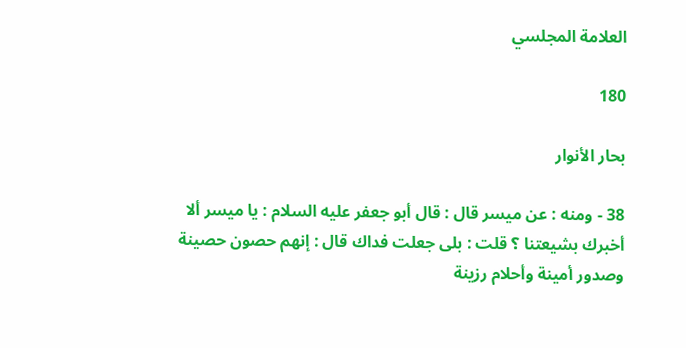العلامة المجلسي

180

بحار الأنوار

38 - ومنه : عن ميسر قال : قال أبو جعفر عليه السلام : يا ميسر ألا أخبرك بشيعتنا ؟ قلت : بلى جعلت فداك قال : إنهم حصون حصينة وصدور أمينة وأحلام رزينة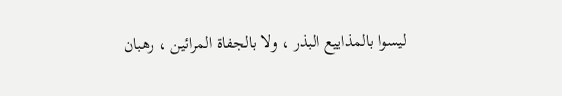ليسوا بالمذاييع البذر ، ولا بالجفاة المرائين ، رهبان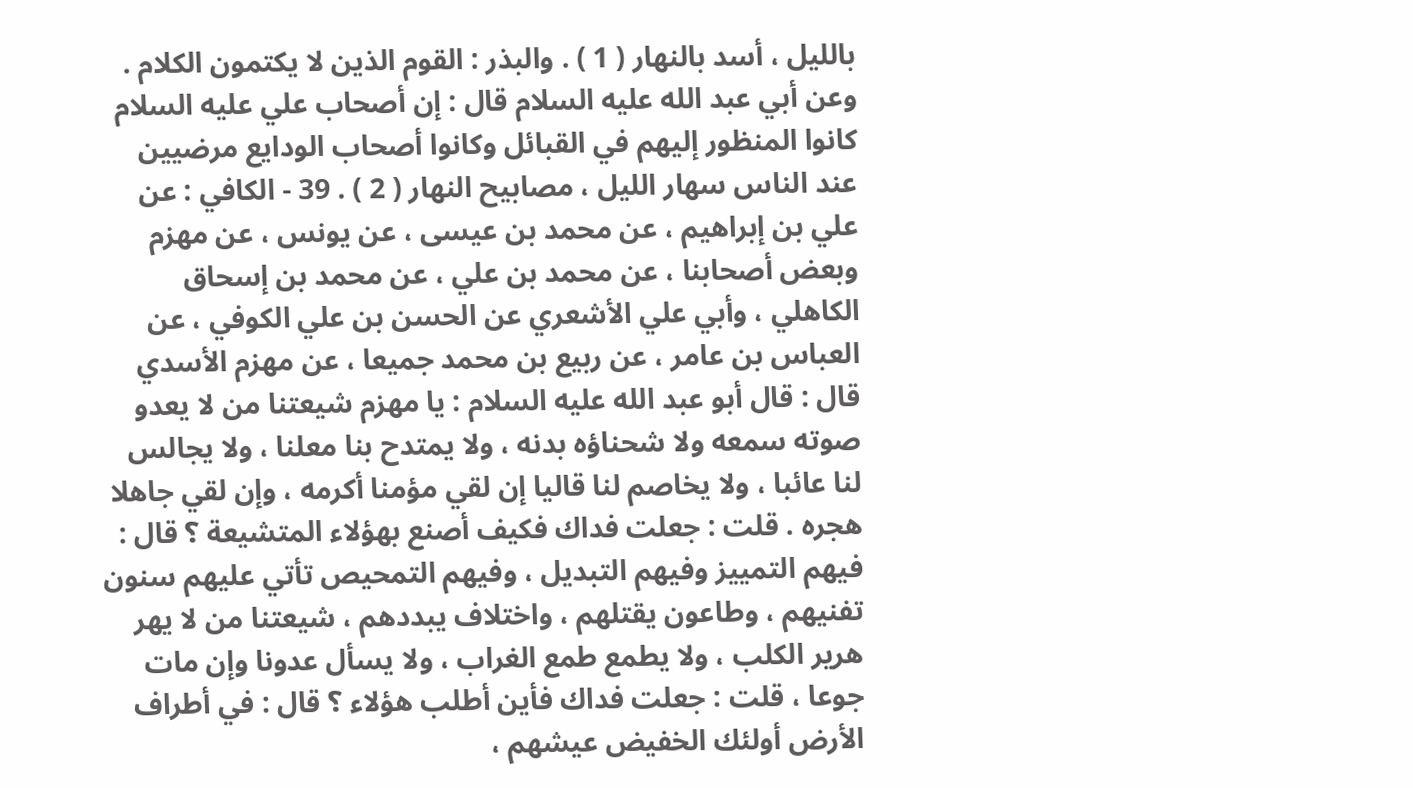بالليل ، أسد بالنهار ( 1 ) . والبذر : القوم الذين لا يكتمون الكلام . وعن أبي عبد الله عليه السلام قال : إن أصحاب علي عليه السلام كانوا المنظور إليهم في القبائل وكانوا أصحاب الودايع مرضيين عند الناس سهار الليل ، مصابيح النهار ( 2 ) . 39 - الكافي : عن علي بن إبراهيم ، عن محمد بن عيسى ، عن يونس ، عن مهزم وبعض أصحابنا ، عن محمد بن علي ، عن محمد بن إسحاق الكاهلي ، وأبي علي الأشعري عن الحسن بن علي الكوفي ، عن العباس بن عامر ، عن ربيع بن محمد جميعا ، عن مهزم الأسدي قال : قال أبو عبد الله عليه السلام : يا مهزم شيعتنا من لا يعدو صوته سمعه ولا شحناؤه بدنه ، ولا يمتدح بنا معلنا ، ولا يجالس لنا عائبا ، ولا يخاصم لنا قاليا إن لقي مؤمنا أكرمه ، وإن لقي جاهلا هجره . قلت : جعلت فداك فكيف أصنع بهؤلاء المتشيعة ؟ قال : فيهم التمييز وفيهم التبديل ، وفيهم التمحيص تأتي عليهم سنون تفنيهم ، وطاعون يقتلهم ، واختلاف يبددهم ، شيعتنا من لا يهر هرير الكلب ، ولا يطمع طمع الغراب ، ولا يسأل عدونا وإن مات جوعا ، قلت : جعلت فداك فأين أطلب هؤلاء ؟ قال : في أطراف الأرض أولئك الخفيض عيشهم ،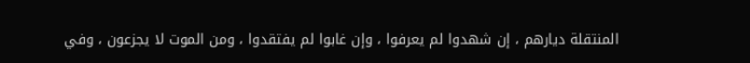المنتقلة ديارهم ، إن شهدوا لم يعرفوا ، وإن غابوا لم يفتقدوا ، ومن الموت لا يجزعون ، وفي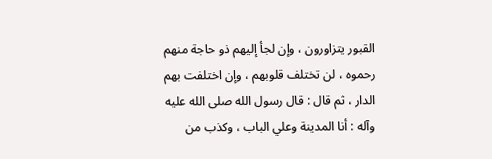القبور يتزاورون ، وإن لجأ إليهم ذو حاجة منهم رحموه ، لن تختلف قلوبهم ، وإن اختلفت بهم الدار ، ثم قال : قال رسول الله صلى الله عليه وآله : أنا المدينة وعلي الباب ، وكذب من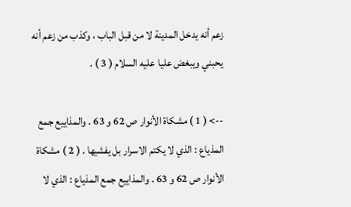زعم أنه يدخل المدينة لا من قبل الباب ، وكذب من زعم أنه يحبني ويبغض عليا عليه السلام ( 3 ) .

--> ( 1 ) مشكاة الأنوار ص 62 و 63 . والمذاييع جمع المذياع : الذي لا يكتم الاسرار بل يفشيها . ( 2 ) مشكاة الأنوار ص 62 و 63 . والمذاييع جمع المذياع : الذي لا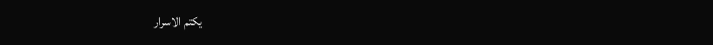يكتم الاسرار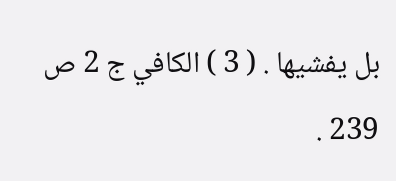بل يفشيها . ( 3 ) الكافي ج 2 ص 239 .